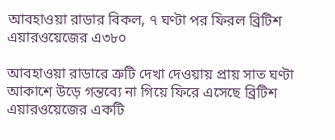আবহাওয়া রাডার বিকল, ৭ ঘণ্টা পর ফিরল ব্রিটিশ এয়ারওয়েজের এ৩৮০

আবহাওয়া রাডারে ত্রুটি দেখা দেওয়ায় প্রায় সাত ঘণ্টা আকাশে উড়ে গন্তব্যে না গিয়ে ফিরে এসেছে ব্রিটিশ এয়ারওয়েজের একটি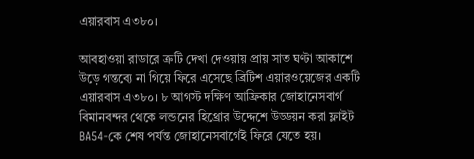এয়ারবাস এ৩৮০।

আবহাওয়া রাডারে ত্রুটি দেখা দেওয়ায় প্রায় সাত ঘণ্টা আকাশে উড়ে গন্তব্যে না গিয়ে ফিরে এসেছে ব্রিটিশ এয়ারওয়েজের একটি এয়ারবাস এ৩৮০। ৮ আগস্ট দক্ষিণ আফ্রিকার জোহানেসবার্গ বিমানবন্দর থেকে লন্ডনের হিথ্রোর উদ্দেশে উড্ডয়ন করা ফ্লাইট BA54-কে শেষ পর্যন্ত জোহানেসবার্গেই ফিরে যেতে হয়।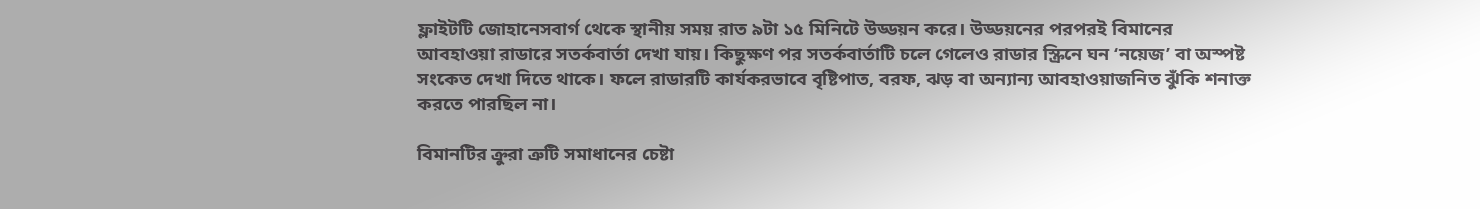ফ্লাইটটি জোহানেসবার্গ থেকে স্থানীয় সময় রাত ৯টা ১৫ মিনিটে উড্ডয়ন করে। উড্ডয়নের পরপরই বিমানের আবহাওয়া রাডারে সতর্কবার্তা দেখা যায়। কিছুক্ষণ পর সতর্কবার্তাটি চলে গেলেও রাডার স্ক্রিনে ঘন ‘নয়েজ’ বা অস্পষ্ট সংকেত দেখা দিতে থাকে। ফলে রাডারটি কার্যকরভাবে বৃষ্টিপাত, বরফ, ঝড় বা অন্যান্য আবহাওয়াজনিত ঝুঁকি শনাক্ত করতে পারছিল না।

বিমানটির ক্রুরা ত্রুটি সমাধানের চেষ্টা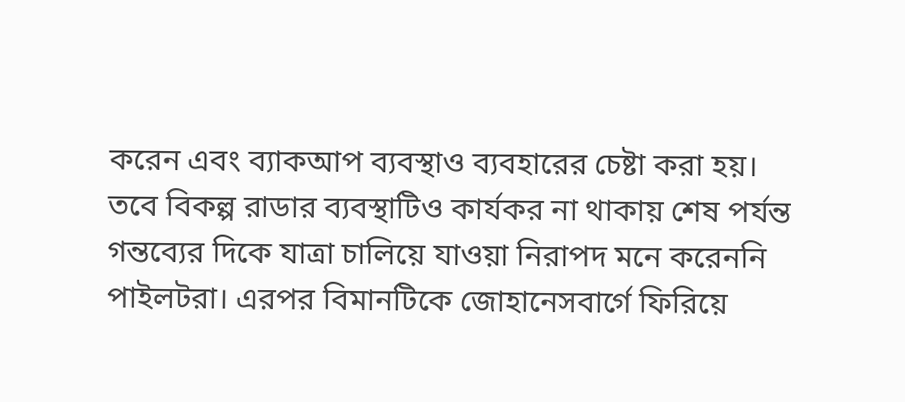করেন এবং ব্যাকআপ ব্যবস্থাও ব্যবহারের চেষ্টা করা হয়। তবে বিকল্প রাডার ব্যবস্থাটিও কার্যকর না থাকায় শেষ পর্যন্ত গন্তব্যের দিকে যাত্রা চালিয়ে যাওয়া নিরাপদ মনে করেননি পাইলটরা। এরপর বিমানটিকে জোহানেসবার্গে ফিরিয়ে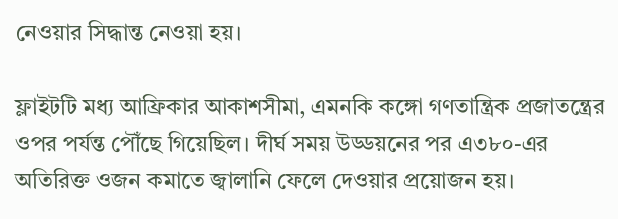নেওয়ার সিদ্ধান্ত নেওয়া হয়।

ফ্লাইটটি মধ্য আফ্রিকার আকাশসীমা, এমনকি কঙ্গো গণতান্ত্রিক প্রজাতন্ত্রের ওপর পর্যন্ত পৌঁছে গিয়েছিল। দীর্ঘ সময় উড্ডয়নের পর এ৩৮০-এর অতিরিক্ত ওজন কমাতে জ্বালানি ফেলে দেওয়ার প্রয়োজন হয়।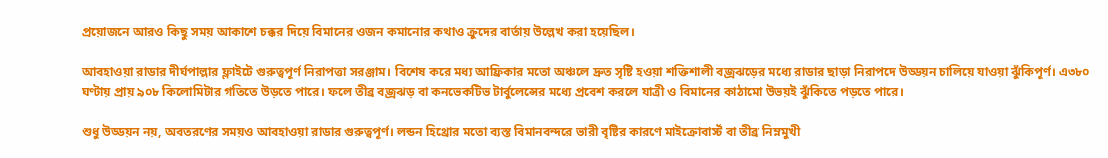প্রয়োজনে আরও কিছু সময় আকাশে চক্কর দিয়ে বিমানের ওজন কমানোর কথাও ক্রুদের বার্তায় উল্লেখ করা হয়েছিল।

আবহাওয়া রাডার দীর্ঘপাল্লার ফ্লাইটে গুরুত্বপূর্ণ নিরাপত্তা সরঞ্জাম। বিশেষ করে মধ্য আফ্রিকার মতো অঞ্চলে দ্রুত সৃষ্টি হওয়া শক্তিশালী বজ্রঝড়ের মধ্যে রাডার ছাড়া নিরাপদে উড্ডয়ন চালিয়ে যাওয়া ঝুঁকিপূর্ণ। এ৩৮০ ঘণ্টায় প্রায় ৯০৮ কিলোমিটার গতিতে উড়তে পারে। ফলে তীব্র বজ্রঝড় বা কনভেকটিভ টার্বুলেন্সের মধ্যে প্রবেশ করলে যাত্রী ও বিমানের কাঠামো উভয়ই ঝুঁকিতে পড়তে পারে।

শুধু উড্ডয়ন নয়, অবতরণের সময়ও আবহাওয়া রাডার গুরুত্বপূর্ণ। লন্ডন হিথ্রোর মতো ব্যস্ত বিমানবন্দরে ভারী বৃষ্টির কারণে মাইক্রোবার্স্ট বা তীব্র নিম্নমুখী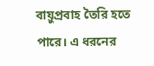বায়ুপ্রবাহ তৈরি হতে পারে। এ ধরনের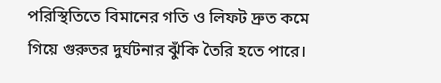পরিস্থিতিতে বিমানের গতি ও লিফট দ্রুত কমে গিয়ে গুরুতর দুর্ঘটনার ঝুঁকি তৈরি হতে পারে।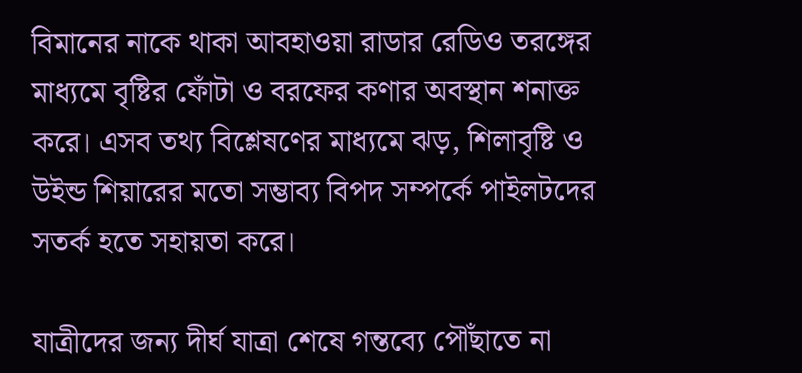বিমানের নাকে থাকা আবহাওয়া রাডার রেডিও তরঙ্গের মাধ্যমে বৃষ্টির ফোঁটা ও বরফের কণার অবস্থান শনাক্ত করে। এসব তথ্য বিশ্লেষণের মাধ্যমে ঝড়, শিলাবৃষ্টি ও উইন্ড শিয়ারের মতো সম্ভাব্য বিপদ সম্পর্কে পাইলটদের সতর্ক হতে সহায়তা করে।

যাত্রীদের জন্য দীর্ঘ যাত্রা শেষে গন্তব্যে পৌঁছাতে না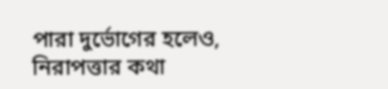পারা দুর্ভোগের হলেও, নিরাপত্তার কথা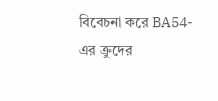বিবেচনা করে BA54-এর ক্রুদের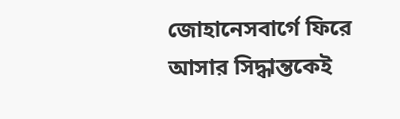জোহানেসবার্গে ফিরে আসার সিদ্ধান্তকেই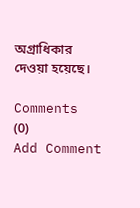অগ্রাধিকার দেওয়া হয়েছে।

Comments (0)
Add Comment